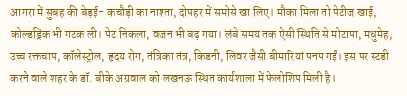आगरा में सुबह की बेड़ई- कचौड़ी का नाश्ता, दोपहर में समोसे खा लिए। मौका मिला तो पेटीज खाई, कोल्डड्रिंक भी गटक ली। पेट निकला, वजन भी बढ़ गया। लंबे समय तक ऐसी स्थिति से मोटापा, मधुमेह, उच्च रक्तचाप, कॉलेस्ट्रोल, हृदय रोग, तंत्रिका तंत्र, किडनी, लिवर जैसी बीमारियां पनप गईं। इस पर स्टडी करने वाले शहर के डॉ. बीके अग्रवाल को लखनऊ स्थित कार्यशाला में फेलोशिप मिली है।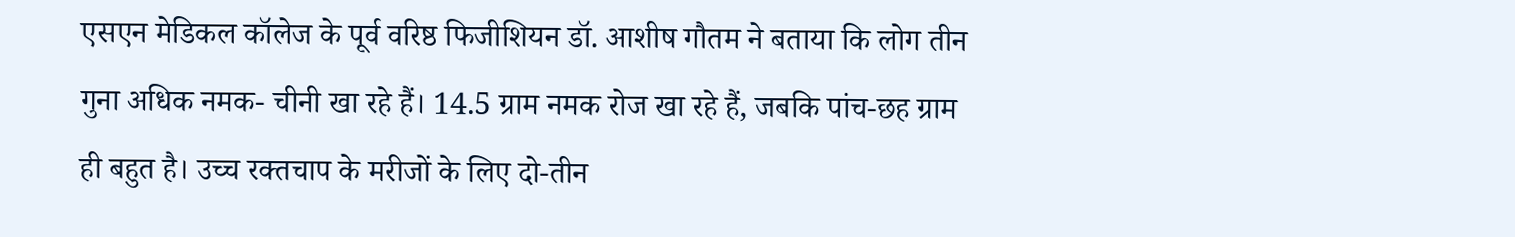एसएन मेडिकल कॉलेज के पूर्व वरिष्ठ फिजीशियन डॉ. आशीष गौतम ने बताया कि लोग तीन गुना अधिक नमक- चीनी खा रहे हैं। 14.5 ग्राम नमक रोज खा रहे हैं, जबकि पांच-छह ग्राम ही बहुत है। उच्च रक्तचाप के मरीजों के लिए दो-तीन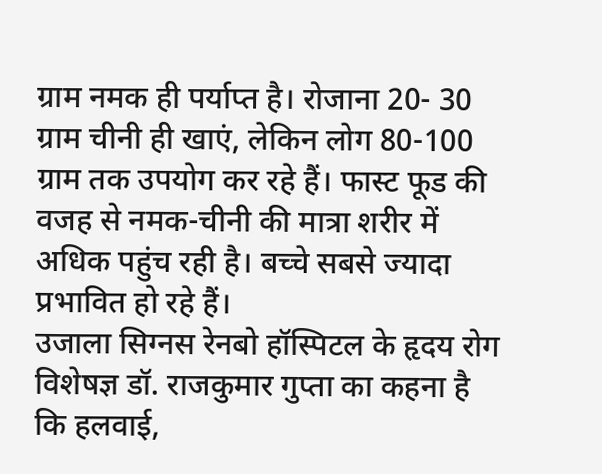ग्राम नमक ही पर्याप्त है। रोजाना 20- 30 ग्राम चीनी ही खाएं, लेकिन लोग 80-100 ग्राम तक उपयोग कर रहे हैं। फास्ट फूड की वजह से नमक-चीनी की मात्रा शरीर में अधिक पहुंच रही है। बच्चे सबसे ज्यादा प्रभावित हो रहे हैं।
उजाला सिग्नस रेनबो हॉस्पिटल के हृदय रोग विशेषज्ञ डॉ. राजकुमार गुप्ता का कहना है कि हलवाई,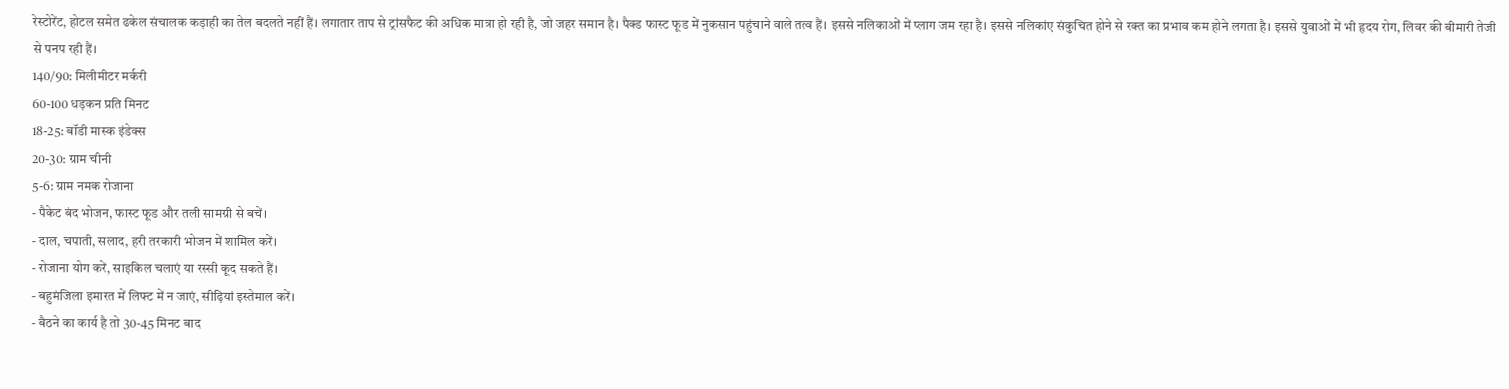रेस्टोरेंट, होटल समेत ढकेल संचालक कड़ाही का तेल बदलते नहीं हैं। लगातार ताप से ट्रांसफैट की अधिक मात्रा हो रही है, जो जहर समान है। पैक्ड फास्ट फूड में नुकसान पहुंचाने वाले तत्व हैं। इससे नलिकाओं में प्लाग जम रहा है। इससे नलिकांए संकुचित होने से रक्त का प्रभाव कम होने लगता है। इससे युवाओं में भी हृदय रोग, लिवर की बीमारी तेजी से पनप रही हैं।
140/90: मिलीमीटर मर्करी
60-100 धड़कन प्रति मिनट
18-25: बॉडी मास्क इंडेक्स
20-30: ग्राम चीनी
5-6: ग्राम नमक रोजाना
- पैकेट बंद भोजन, फास्ट फूड और तली सामग्री से बचें।
- दाल, चपाती, सलाद, हरी तरकारी भोजन में शामिल करें।
- रोजाना योग करें, साइकिल चलाएं या रस्सी कूद सकते हैं।
- बहुमंजिला इमारत में लिफ्ट में न जाएं, सीढ़ियां इस्तेमाल करें।
- बैठने का कार्य है तो 30-45 मिनट बाद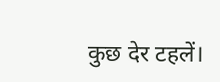कुछ देर टहलें।